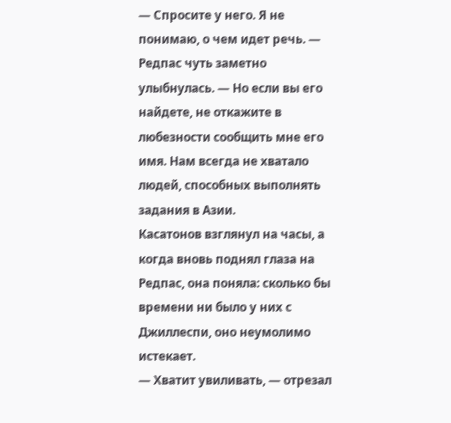— Спросите у него. Я не понимаю, о чем идет речь. — Редпас чуть заметно улыбнулась. — Но если вы его найдете, не откажите в любезности сообщить мне его имя. Нам всегда не хватало людей, способных выполнять задания в Азии.
Касатонов взглянул на часы, а когда вновь поднял глаза на Редпас, она поняла: сколько бы времени ни было у них с Джиллеспи, оно неумолимо истекает.
— Хватит увиливать, — отрезал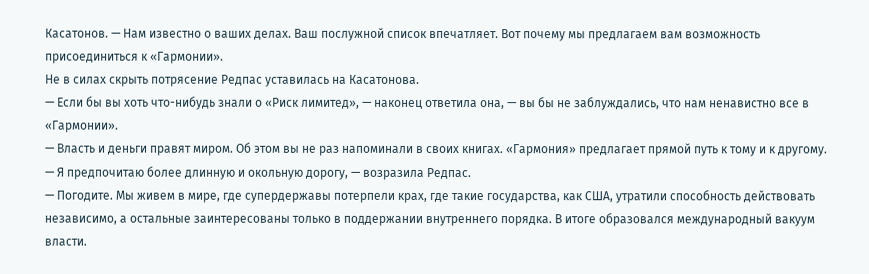Касатонов. — Нам известно о ваших делах. Ваш послужной список впечатляет. Вот почему мы предлагаем вам возможность присоединиться к «Гармонии».
Не в силах скрыть потрясение Редпас уставилась на Касатонова.
— Если бы вы хоть что-нибудь знали о «Риск лимитед», — наконец ответила она, — вы бы не заблуждались, что нам ненавистно все в «Гармонии».
— Власть и деньги правят миром. Об этом вы не раз напоминали в своих книгах. «Гармония» предлагает прямой путь к тому и к другому.
— Я предпочитаю более длинную и окольную дорогу, — возразила Редпас.
— Погодите. Мы живем в мире, где супердержавы потерпели крах, где такие государства, как США, утратили способность действовать независимо, а остальные заинтересованы только в поддержании внутреннего порядка. В итоге образовался международный вакуум власти.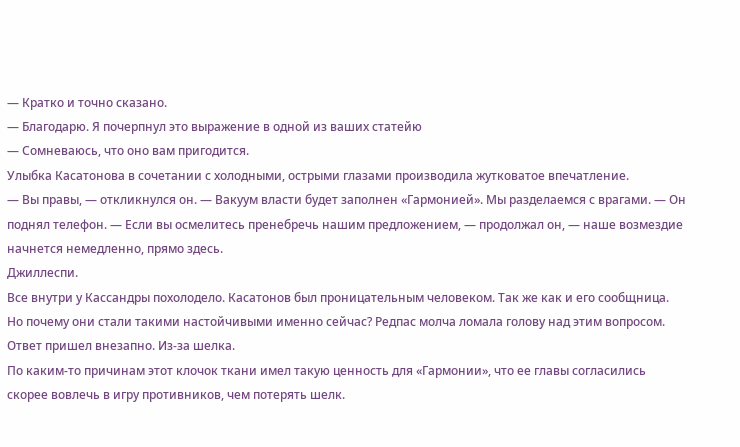— Кратко и точно сказано.
— Благодарю. Я почерпнул это выражение в одной из ваших статейю
— Сомневаюсь, что оно вам пригодится.
Улыбка Касатонова в сочетании с холодными, острыми глазами производила жутковатое впечатление.
— Вы правы, — откликнулся он. — Вакуум власти будет заполнен «Гармонией». Мы разделаемся с врагами. — Он поднял телефон. — Если вы осмелитесь пренебречь нашим предложением, — продолжал он, — наше возмездие начнется немедленно, прямо здесь.
Джиллеспи.
Все внутри у Кассандры похолодело. Касатонов был проницательным человеком. Так же как и его сообщница.
Но почему они стали такими настойчивыми именно сейчас? Редпас молча ломала голову над этим вопросом.
Ответ пришел внезапно. Из-за шелка.
По каким-то причинам этот клочок ткани имел такую ценность для «Гармонии», что ее главы согласились скорее вовлечь в игру противников, чем потерять шелк.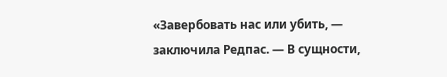«Завербовать нас или убить, — заключила Редпас. — В сущности,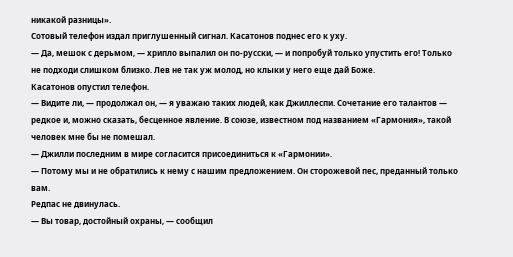никакой разницы».
Сотовый телефон издал приглушенный сигнал. Касатонов поднес его к уху.
— Да, мешок с дерьмом, — хрипло выпалил он по-русски, — и попробуй только упустить его! Только не подходи слишком близко. Лев не так уж молод, но клыки у него еще дай Боже.
Касатонов опустил телефон.
— Видите ли, — продолжал он, — я уважаю таких людей, как Джиллеспи. Сочетание его талантов — редкое и, можно сказать, бесценное явление. В союзе, известном под названием «Гармония», такой человек мне бы не помешал.
— Джилли последним в мире согласится присоединиться к «Гармонии».
— Потому мы и не обратились к нему с нашим предложением. Он сторожевой пес, преданный только вам.
Редпас не двинулась.
— Вы товар, достойный охраны, — сообщил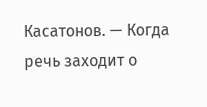Касатонов. — Когда речь заходит о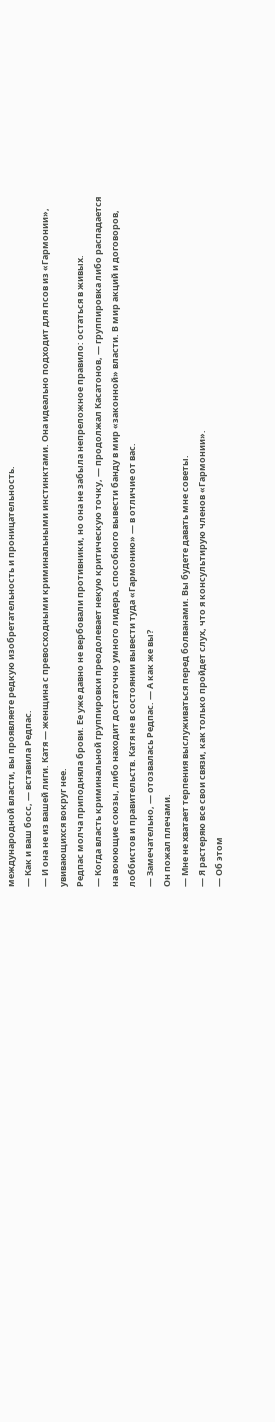международной власти, вы проявляете редкую изобретательность и проницательность.
— Как и ваш босс, — вставила Редпас.
— И она не из вашей лиги. Катя — женщина с превосходными криминальными инстинктами. Она идеально подходит для псов из «Гармонии», увивающихся вокруг нее.
Редпас молча приподняла брови. Ее уже давно не вербовали противники, но она не забыла непреложное правило: остаться в живых.
— Когда власть криминальной группировки преодолевает некую критическую точку, — продолжал Касатонов, — группировка либо распадается на воюющие союзы, либо находит достаточно умного лидера, способного вывести банду в мир «законной» власти. В мир акций и договоров, лоббистов и правительств. Катя не в состоянии вывести туда «Гармонию» — в отличие от вас.
— Замечательно, — отозвалась Редпас. — А как же вы?
Он пожал плечами.
— Мне не хватает терпения выслуживаться перед болванами. Вы будете давать мне советы.
— Я растеряю все свои связи, как только пройдет слух, что я консультирую членов «Гармонии».
— Об этом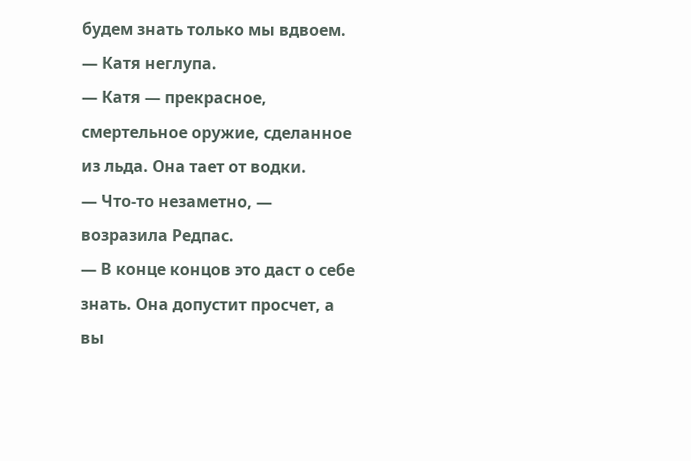будем знать только мы вдвоем.
— Катя неглупа.
— Катя — прекрасное, смертельное оружие, сделанное из льда. Она тает от водки.
— Что-то незаметно, — возразила Редпас.
— В конце концов это даст о себе знать. Она допустит просчет, а вы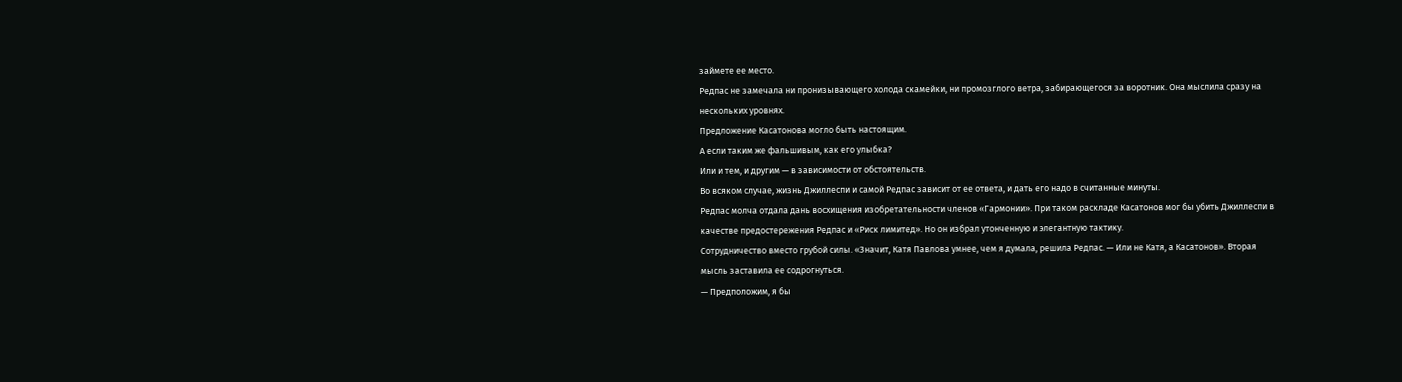займете ее место.
Редпас не замечала ни пронизывающего холода скамейки, ни промозглого ветра, забирающегося за воротник. Она мыслила сразу на нескольких уровнях.
Предложение Касатонова могло быть настоящим.
А если таким же фальшивым, как его улыбка?
Или и тем, и другим — в зависимости от обстоятельств.
Во всяком случае, жизнь Джиллеспи и самой Редпас зависит от ее ответа, и дать его надо в считанные минуты.
Редпас молча отдала дань восхищения изобретательности членов «Гармонии». При таком раскладе Касатонов мог бы убить Джиллеспи в качестве предостережения Редпас и «Риск лимитед». Но он избрал утонченную и элегантную тактику.
Сотрудничество вместо грубой силы. «Значит, Катя Павлова умнее, чем я думала, решила Редпас. — Или не Катя, а Касатонов». Вторая мысль заставила ее содрогнуться.
— Предположим, я бы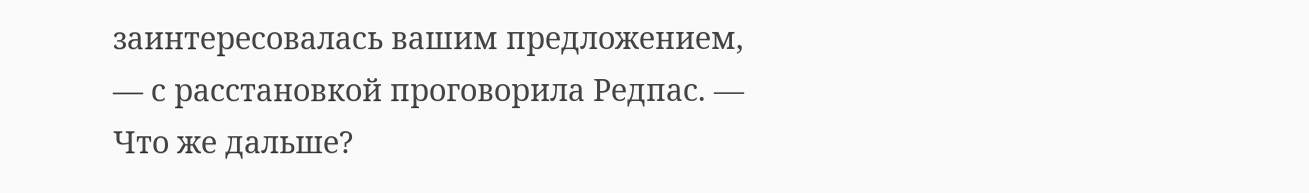заинтересовалась вашим предложением, — с расстановкой проговорила Редпас. — Что же дальше?